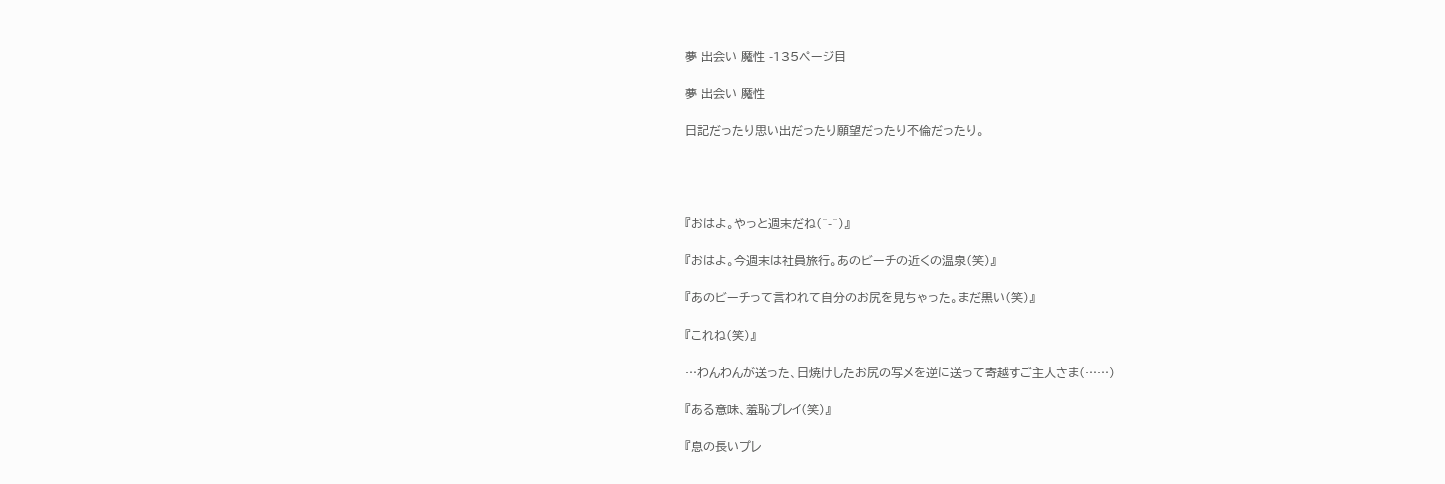夢 出会い 魔性 -135ページ目

夢 出会い 魔性

日記だったり思い出だったり願望だったり不倫だったり。




『おはよ。やっと週末だね(^-^)』

『おはよ。今週末は社員旅行。あのビーチの近くの温泉(笑)』

『あのビーチって言われて自分のお尻を見ちゃった。まだ黒い(笑)』

『これね(笑)』

…わんわんが送った、日焼けしたお尻の写メを逆に送って寄越すご主人さま(……)

『ある意味、羞恥プレイ(笑)』

『息の長いプレ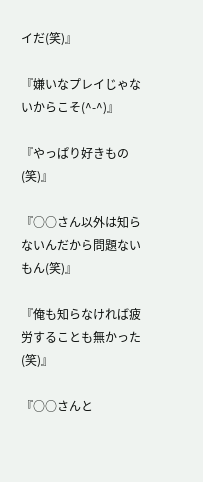イだ(笑)』

『嫌いなプレイじゃないからこそ(^-^)』

『やっぱり好きもの(笑)』

『○○さん以外は知らないんだから問題ないもん(笑)』

『俺も知らなければ疲労することも無かった(笑)』

『○○さんと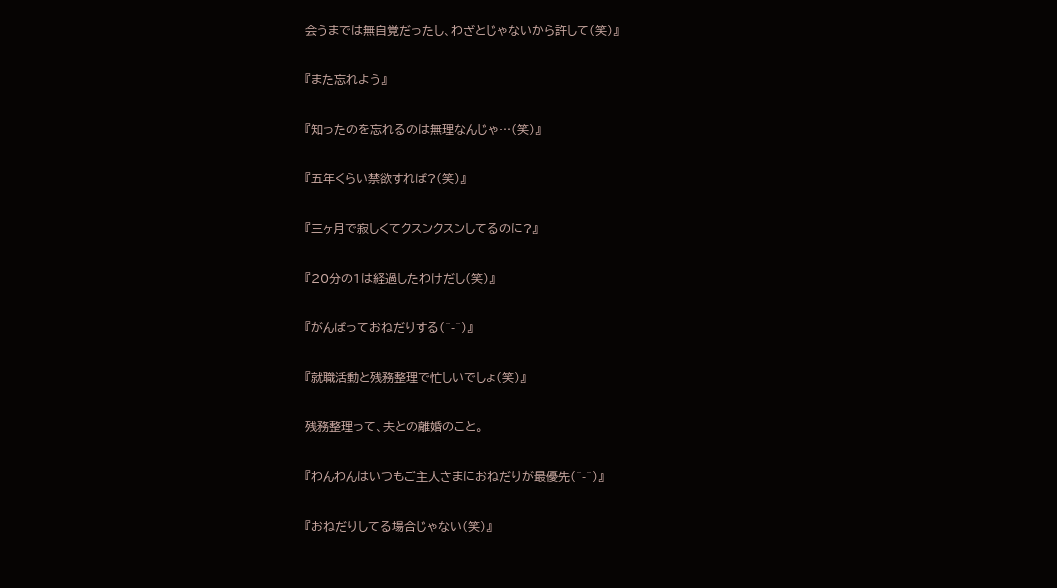会うまでは無自覚だったし、わざとじゃないから許して(笑)』

『また忘れよう』

『知ったのを忘れるのは無理なんじゃ…(笑)』

『五年くらい禁欲すれば?(笑)』

『三ヶ月で寂しくてクスンクスンしてるのに?』

『20分の1は経過したわけだし(笑)』

『がんばっておねだりする(^-^)』

『就職活動と残務整理で忙しいでしょ(笑)』

残務整理って、夫との離婚のこと。

『わんわんはいつもご主人さまにおねだりが最優先(^-^)』

『おねだりしてる場合じゃない(笑)』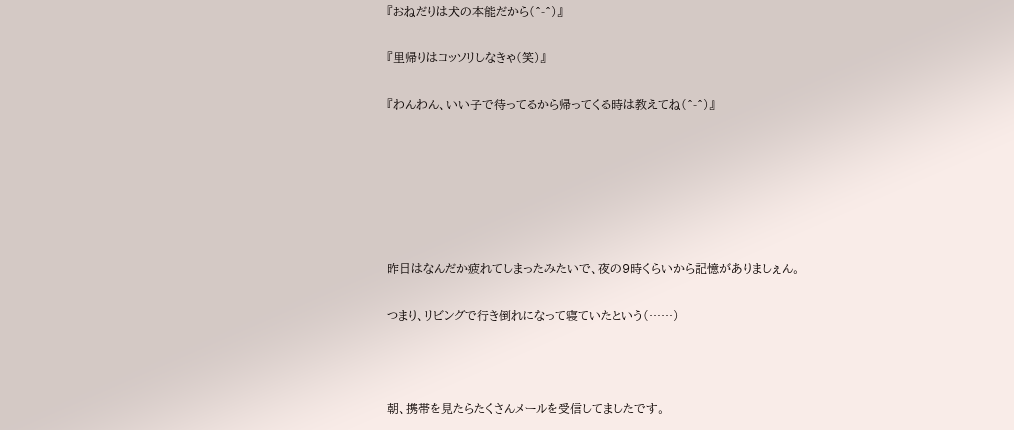『おねだりは犬の本能だから(^-^)』

『里帰りはコッソリしなきゃ(笑)』

『わんわん、いい子で待ってるから帰ってくる時は教えてね(^-^)』






昨日はなんだか疲れてしまったみたいで、夜の9時くらいから記憶がありましぇん。

つまり、リビングで行き倒れになって寝ていたという(……)



朝、携帯を見たらたくさんメールを受信してましたです。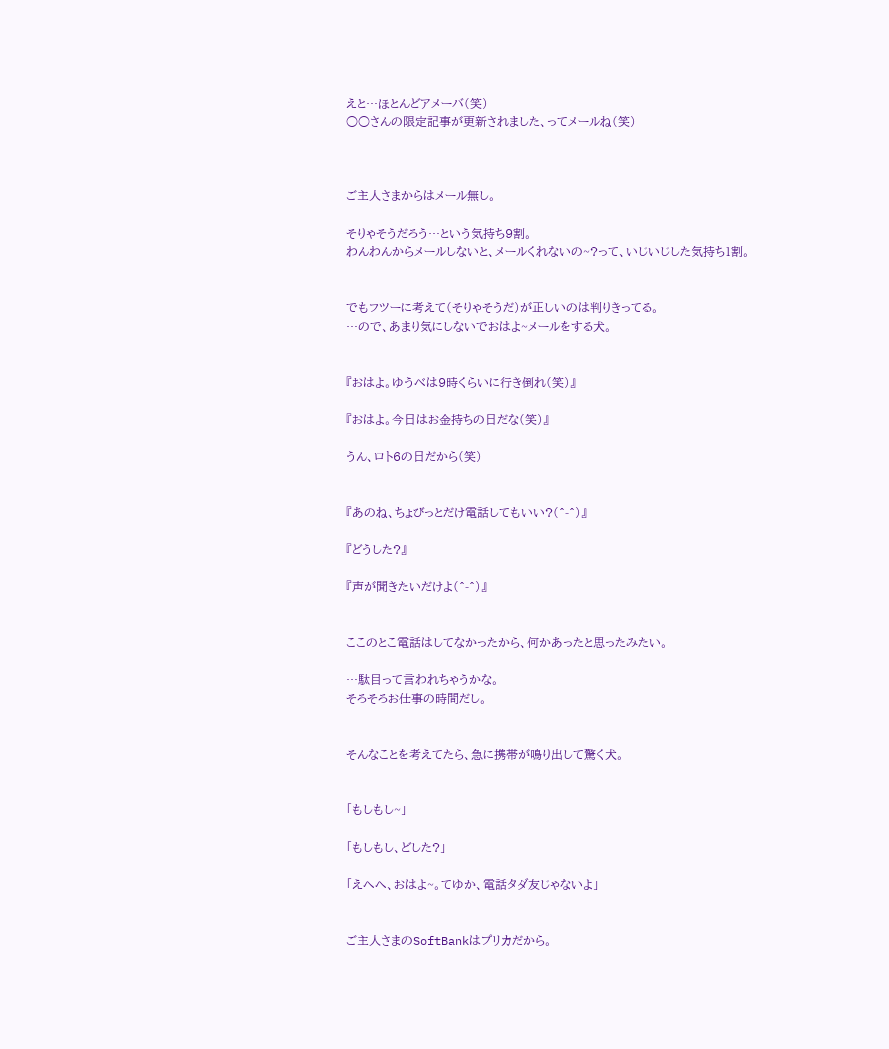えと…ほとんどアメーバ(笑)
○○さんの限定記事が更新されました、ってメールね(笑)



ご主人さまからはメール無し。

そりゃそうだろう…という気持ち9割。
わんわんからメールしないと、メールくれないの~?って、いじいじした気持ち1割。


でもフツーに考えて(そりゃそうだ)が正しいのは判りきってる。
…ので、あまり気にしないでおはよ~メールをする犬。


『おはよ。ゆうべは9時くらいに行き倒れ(笑)』

『おはよ。今日はお金持ちの日だな(笑)』

うん、ロト6の日だから(笑)


『あのね、ちょびっとだけ電話してもいい?(^-^)』

『どうした?』

『声が聞きたいだけよ(^-^)』


ここのとこ電話はしてなかったから、何かあったと思ったみたい。

…駄目って言われちゃうかな。
そろそろお仕事の時間だし。


そんなことを考えてたら、急に携帯が鳴り出して驚く犬。


「もしもし~」

「もしもし、どした?」

「えへへ、おはよ~。てゆか、電話タダ友じゃないよ」


ご主人さまのSoftBankはプリカだから。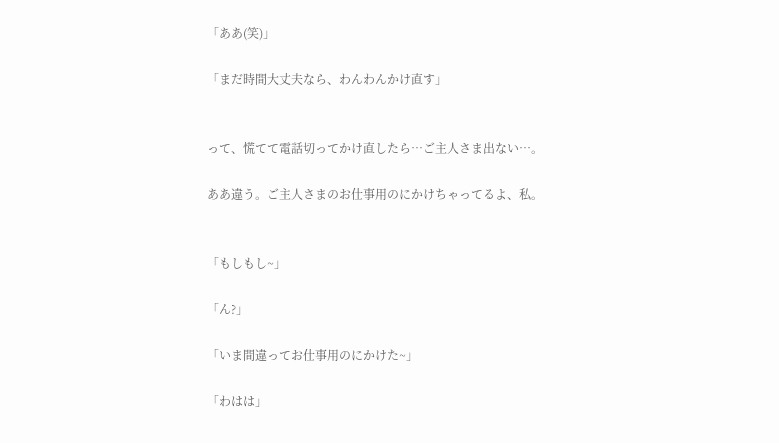「ああ(笑)」

「まだ時間大丈夫なら、わんわんかけ直す」


って、慌てて電話切ってかけ直したら…ご主人さま出ない…。

ああ違う。ご主人さまのお仕事用のにかけちゃってるよ、私。


「もしもし~」

「ん?」

「いま間違ってお仕事用のにかけた~」

「わはは」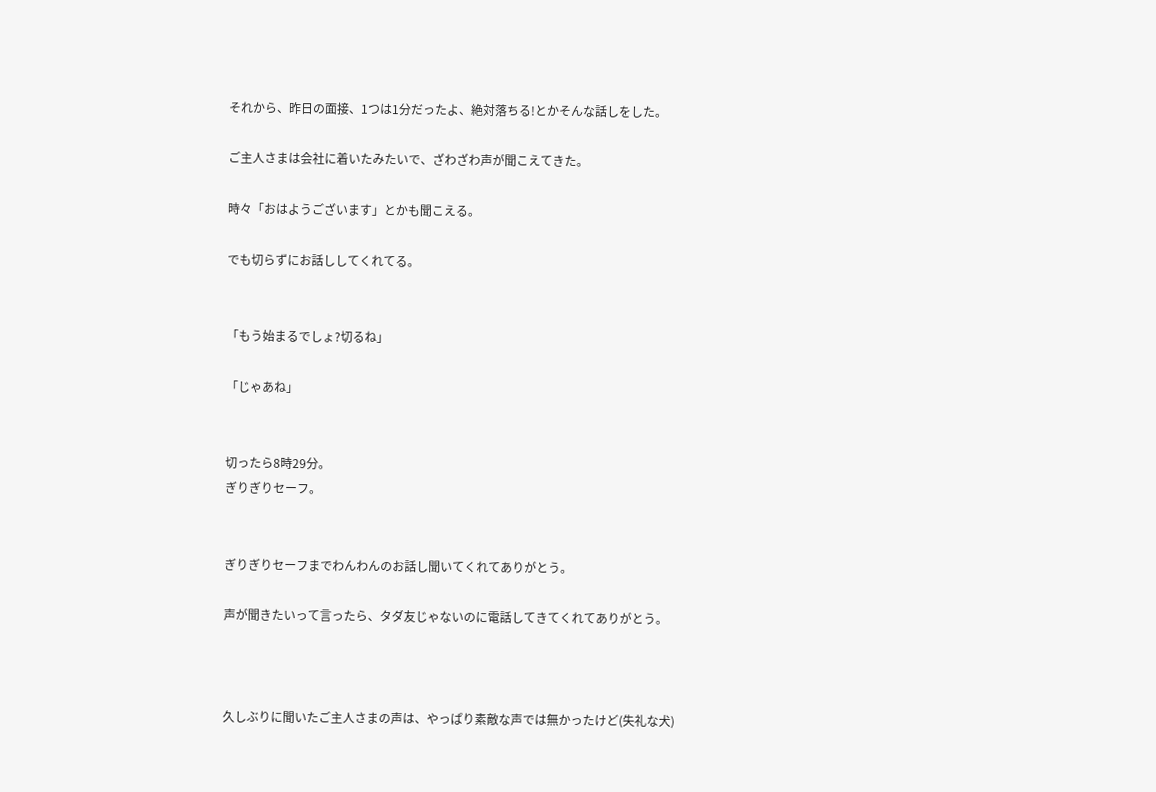それから、昨日の面接、1つは1分だったよ、絶対落ちる!とかそんな話しをした。

ご主人さまは会社に着いたみたいで、ざわざわ声が聞こえてきた。

時々「おはようございます」とかも聞こえる。

でも切らずにお話ししてくれてる。


「もう始まるでしょ?切るね」

「じゃあね」


切ったら8時29分。
ぎりぎりセーフ。


ぎりぎりセーフまでわんわんのお話し聞いてくれてありがとう。

声が聞きたいって言ったら、タダ友じゃないのに電話してきてくれてありがとう。



久しぶりに聞いたご主人さまの声は、やっぱり素敵な声では無かったけど(失礼な犬)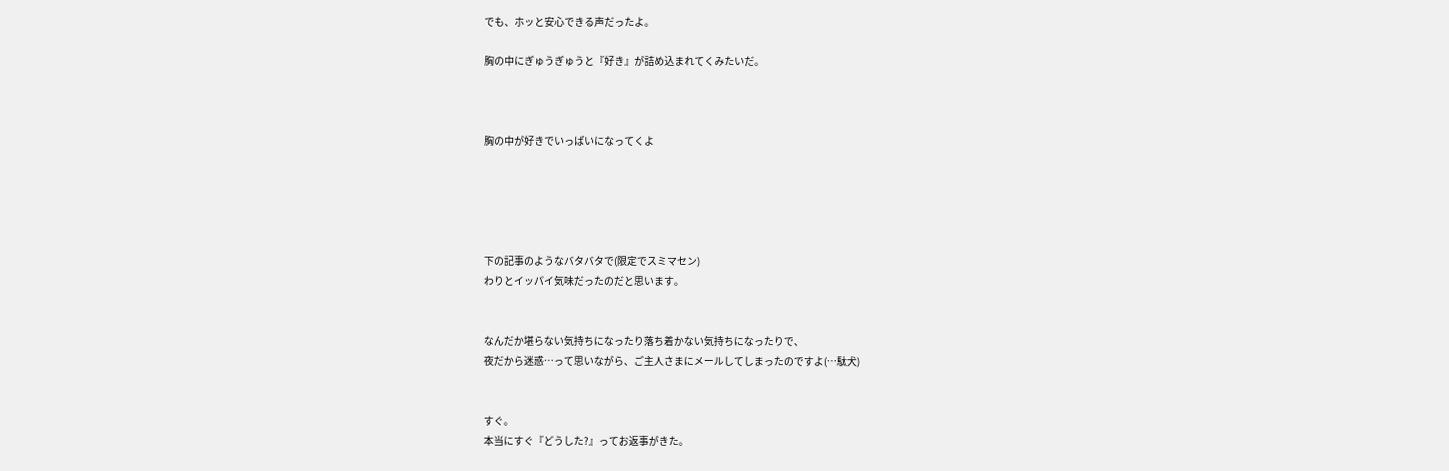でも、ホッと安心できる声だったよ。

胸の中にぎゅうぎゅうと『好き』が詰め込まれてくみたいだ。



胸の中が好きでいっぱいになってくよ





下の記事のようなバタバタで(限定でスミマセン)
わりとイッパイ気味だったのだと思います。


なんだか堪らない気持ちになったり落ち着かない気持ちになったりで、
夜だから迷惑…って思いながら、ご主人さまにメールしてしまったのですよ(…駄犬)


すぐ。
本当にすぐ『どうした?』ってお返事がきた。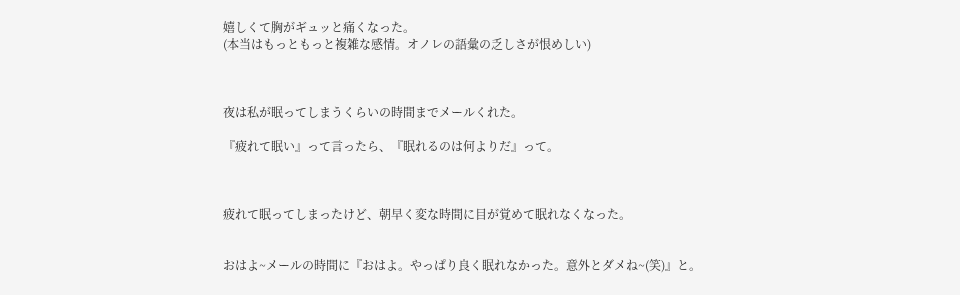嬉しくて胸がギュッと痛くなった。
(本当はもっともっと複雑な感情。オノレの語彙の乏しさが恨めしい)



夜は私が眠ってしまうくらいの時間までメールくれた。

『疲れて眠い』って言ったら、『眠れるのは何よりだ』って。



疲れて眠ってしまったけど、朝早く変な時間に目が覚めて眠れなくなった。


おはよ~メールの時間に『おはよ。やっぱり良く眠れなかった。意外とダメね~(笑)』と。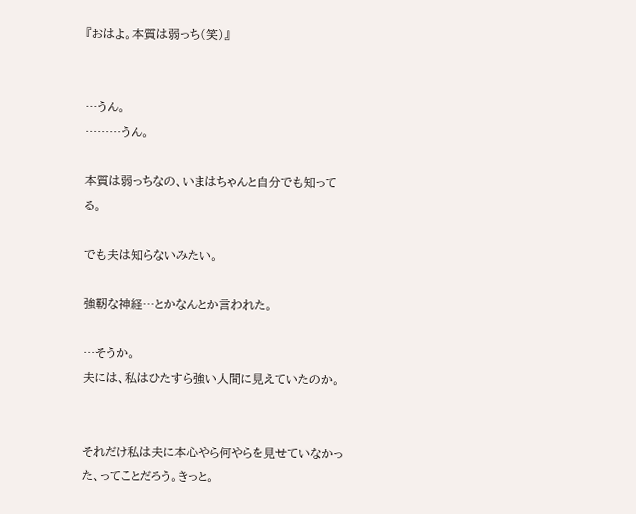『おはよ。本質は弱っち(笑)』


…うん。
………うん。

本質は弱っちなの、いまはちゃんと自分でも知ってる。

でも夫は知らないみたい。

強靭な神経…とかなんとか言われた。

…そうか。
夫には、私はひたすら強い人間に見えていたのか。


それだけ私は夫に本心やら何やらを見せていなかった、ってことだろう。きっと。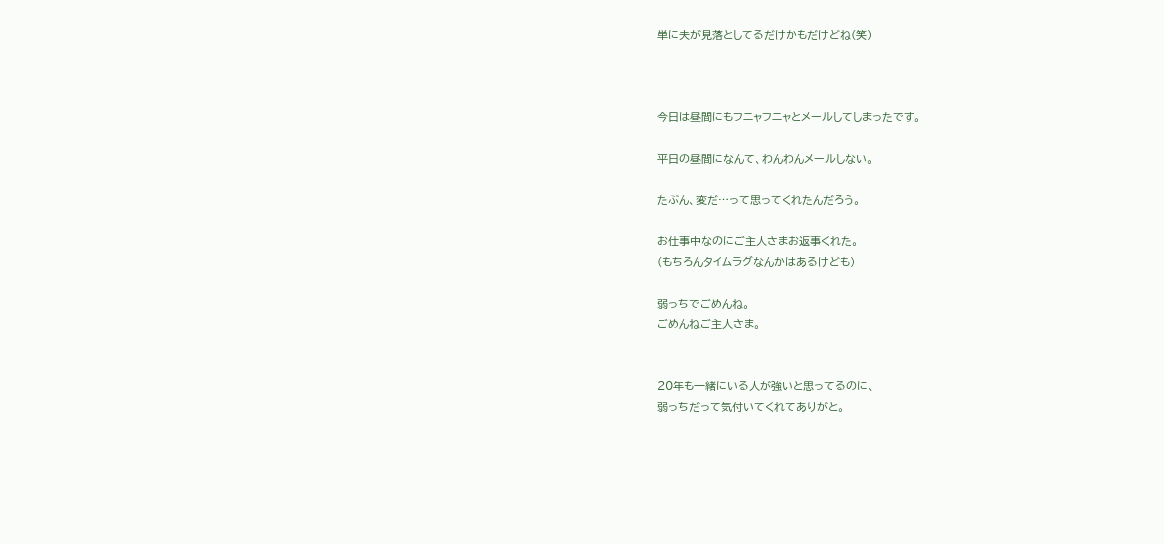単に夫が見落としてるだけかもだけどね(笑)



今日は昼間にもフニャフニャとメールしてしまったです。

平日の昼間になんて、わんわんメールしない。

たぶん、変だ…って思ってくれたんだろう。

お仕事中なのにご主人さまお返事くれた。
(もちろんタイムラグなんかはあるけども)

弱っちでごめんね。
ごめんねご主人さま。


20年も一緒にいる人が強いと思ってるのに、
弱っちだって気付いてくれてありがと。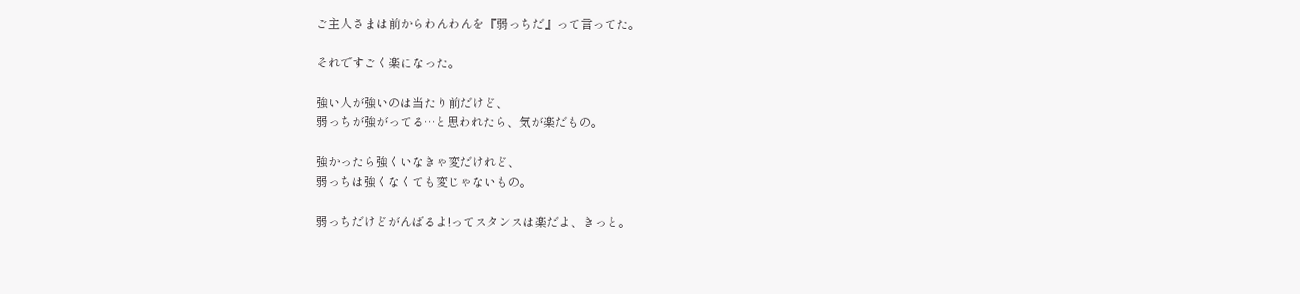ご主人さまは前からわんわんを『弱っちだ』って言ってた。

それですごく楽になった。

強い人が強いのは当たり前だけど、
弱っちが強がってる…と思われたら、気が楽だもの。

強かったら強くいなきゃ変だけれど、
弱っちは強くなくても変じゃないもの。

弱っちだけどがんばるよ!ってスタンスは楽だよ、きっと。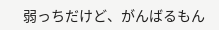弱っちだけど、がんばるもん